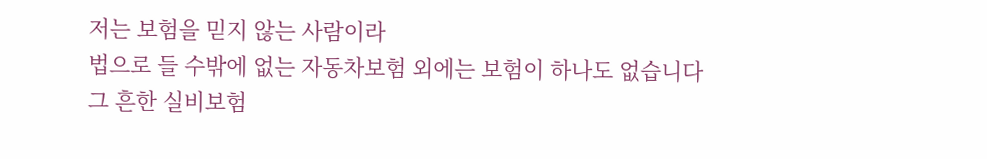저는 보험을 믿지 않는 사람이라
법으로 들 수밖에 없는 자동차보험 외에는 보험이 하나도 없습니다
그 흔한 실비보험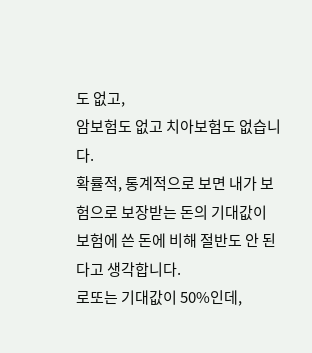도 없고,
암보험도 없고 치아보험도 없습니다.
확률적, 통계적으로 보면 내가 보험으로 보장받는 돈의 기대값이
보험에 쓴 돈에 비해 절반도 안 된다고 생각합니다.
로또는 기대값이 50%인데,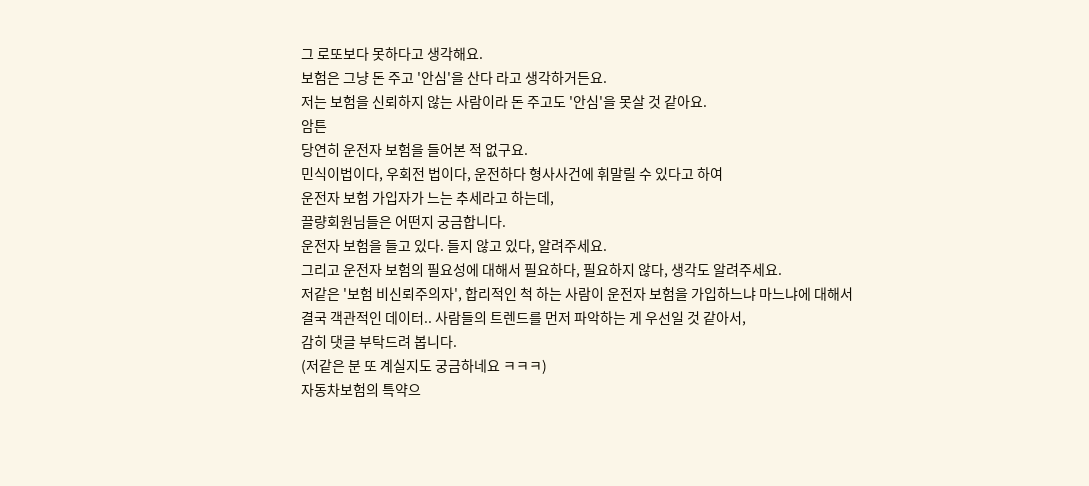그 로또보다 못하다고 생각해요.
보험은 그냥 돈 주고 '안심'을 산다 라고 생각하거든요.
저는 보험을 신뢰하지 않는 사람이라 돈 주고도 '안심'을 못살 것 같아요.
암튼
당연히 운전자 보험을 들어본 적 없구요.
민식이법이다, 우회전 법이다, 운전하다 형사사건에 휘말릴 수 있다고 하여
운전자 보험 가입자가 느는 추세라고 하는데,
끌량회원님들은 어떤지 궁금합니다.
운전자 보험을 들고 있다. 들지 않고 있다, 알려주세요.
그리고 운전자 보험의 필요성에 대해서 필요하다, 필요하지 않다, 생각도 알려주세요.
저같은 '보험 비신뢰주의자', 합리적인 척 하는 사람이 운전자 보험을 가입하느냐 마느냐에 대해서
결국 객관적인 데이터.. 사람들의 트렌드를 먼저 파악하는 게 우선일 것 같아서,
감히 댓글 부탁드려 봅니다.
(저같은 분 또 계실지도 궁금하네요 ㅋㅋㅋ)
자동차보험의 특약으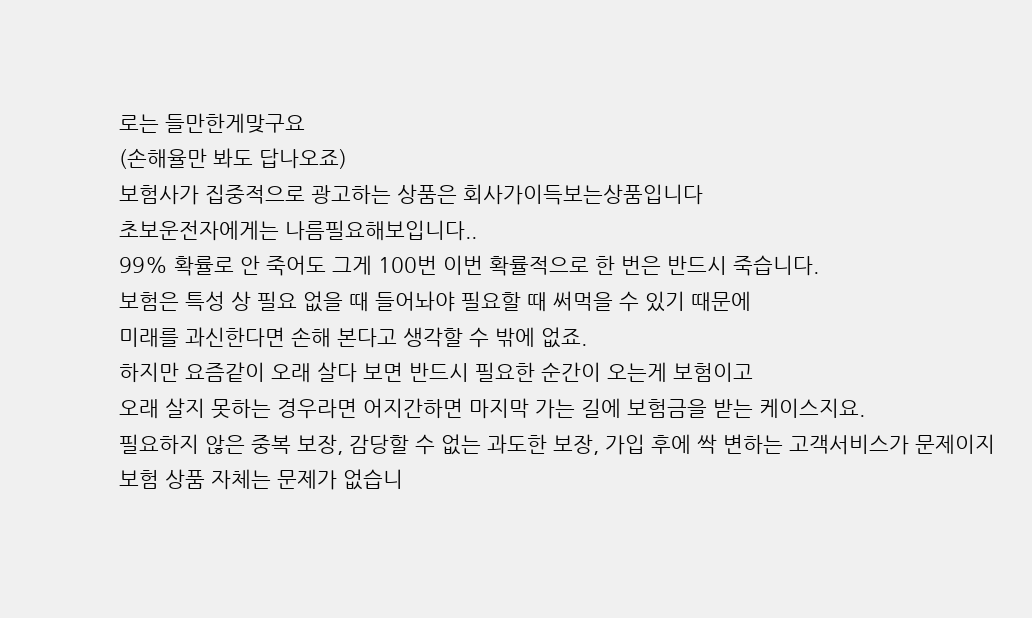로는 들만한게맞구요
(손해율만 봐도 답나오죠)
보험사가 집중적으로 광고하는 상품은 회사가이득보는상품입니다
초보운전자에게는 나름필요해보입니다..
99% 확률로 안 죽어도 그게 100번 이번 확률적으로 한 번은 반드시 죽습니다.
보험은 특성 상 필요 없을 때 들어놔야 필요할 때 써먹을 수 있기 때문에
미래를 과신한다면 손해 본다고 생각할 수 밖에 없죠.
하지만 요즘같이 오래 살다 보면 반드시 필요한 순간이 오는게 보험이고
오래 살지 못하는 경우라면 어지간하면 마지막 가는 길에 보험금을 받는 케이스지요.
필요하지 않은 중복 보장, 감당할 수 없는 과도한 보장, 가입 후에 싹 변하는 고객서비스가 문제이지
보험 상품 자체는 문제가 없습니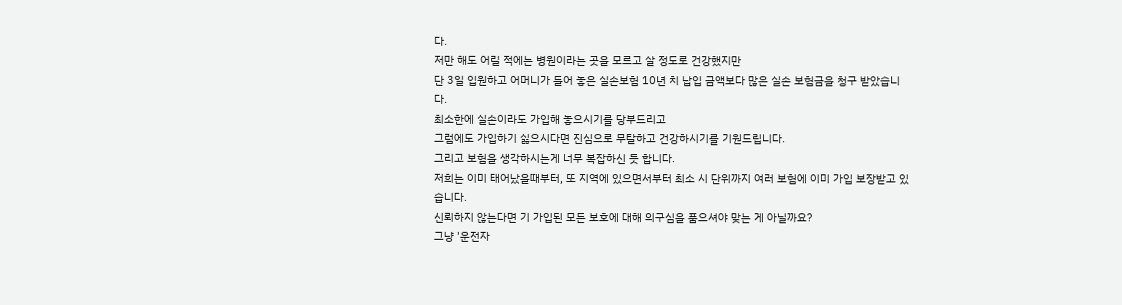다.
저만 해도 어릴 적에는 병원이라는 곳을 모르고 살 정도로 건강했지만
단 3일 입원하고 어머니가 들어 놓은 실손보험 10년 치 납입 금액보다 많은 실손 보험금을 청구 받았습니다.
최소한에 실손이라도 가입해 놓으시기를 당부드리고
그럼에도 가입하기 싫으시다면 진심으로 무탈하고 건강하시기를 기원드립니다.
그리고 보험을 생각하시는게 너무 복잡하신 듯 합니다.
저희는 이미 태어났을때부터, 또 지역에 있으면서부터 최소 시 단위까지 여러 보험에 이미 가입 보장받고 있습니다.
신뢰하지 않는다면 기 가입된 모든 보호에 대해 의구심을 품으셔야 맞는 게 아닐까요?
그냥 '운전자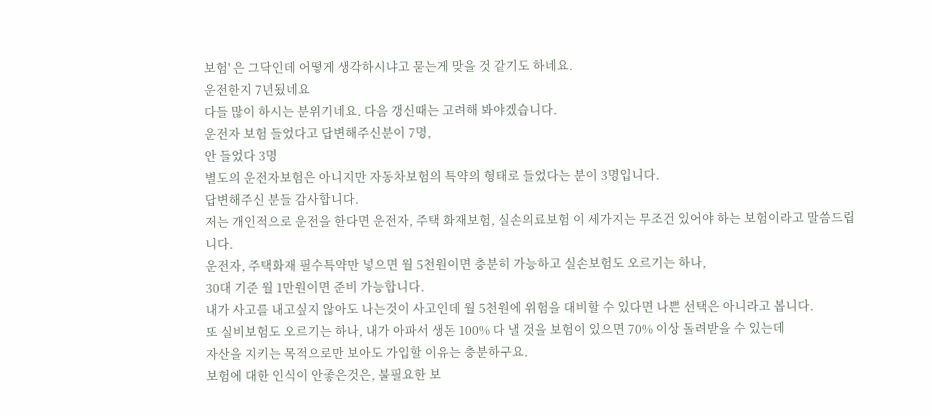보험' 은 그닥인데 어떻게 생각하시냐고 묻는게 맞을 것 같기도 하네요.
운전한지 7년됬네요
다들 많이 하시는 분위기네요. 다음 갱신때는 고려해 봐야겠습니다.
운전자 보험 들었다고 답변해주신분이 7명,
안 들었다 3명
별도의 운전자보험은 아니지만 자동차보험의 특약의 형태로 들었다는 분이 3명입니다.
답변해주신 분들 감사합니다.
저는 개인적으로 운전을 한다면 운전자, 주택 화재보험, 실손의료보험 이 세가지는 무조건 있어야 하는 보험이라고 말씀드립니다.
운전자, 주택화재 필수특약만 넣으면 월 5천원이면 충분히 가능하고 실손보험도 오르기는 하나,
30대 기준 월 1만원이면 준비 가능합니다.
내가 사고를 내고싶지 않아도 나는것이 사고인데 월 5천원에 위험을 대비할 수 있다면 나쁜 선택은 아니라고 봅니다.
또 실비보험도 오르기는 하나, 내가 아파서 생돈 100% 다 낼 것을 보험이 있으면 70% 이상 돌려받을 수 있는데
자산을 지키는 목적으로만 보아도 가입할 이유는 충분하구요.
보험에 대한 인식이 안좋은것은, 불필요한 보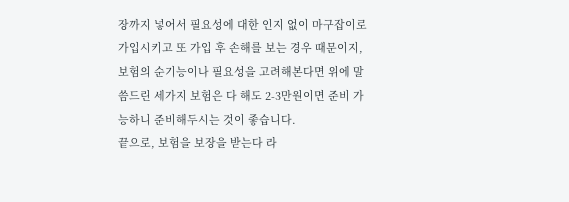장까지 넣어서 필요성에 대한 인지 없이 마구잡이로 가입시키고 또 가입 후 손해를 보는 경우 때문이지,
보험의 순기능이나 필요성을 고려해본다면 위에 말씀드린 세가지 보험은 다 해도 2-3만원이면 준비 가능하니 준비해두시는 것이 좋습니다.
끝으로, 보험을 보장을 받는다 라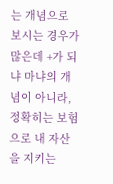는 개념으로 보시는 경우가 많은데 +가 되냐 마냐의 개념이 아니라,
정확히는 보험으로 내 자산을 지키는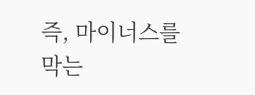즉, 마이너스를 막는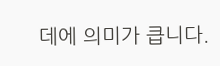데에 의미가 큽니다.